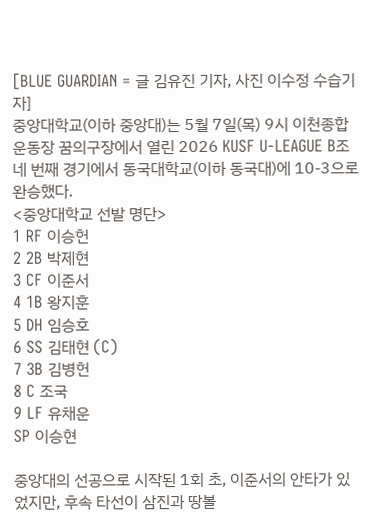[BLUE GUARDIAN = 글 김유진 기자, 사진 이수정 수습기자]
중앙대학교(이하 중앙대)는 5월 7일(목) 9시 이천종합운동장 꿈의구장에서 열린 2026 KUSF U-LEAGUE B조 네 번째 경기에서 동국대학교(이하 동국대)에 10-3으로 완승했다.
<중앙대학교 선발 명단>
1 RF 이승헌
2 2B 박제현
3 CF 이준서
4 1B 왕지훈
5 DH 임승호
6 SS 김태현 (C)
7 3B 김병헌
8 C 조국
9 LF 유채운
SP 이승현

중앙대의 선공으로 시작된 1회 초, 이준서의 안타가 있었지만, 후속 타선이 삼진과 땅볼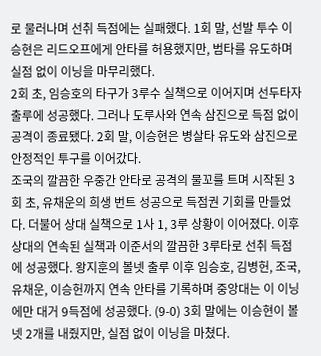로 물러나며 선취 득점에는 실패했다. 1회 말, 선발 투수 이승현은 리드오프에게 안타를 허용했지만, 범타를 유도하며 실점 없이 이닝을 마무리했다.
2회 초, 임승호의 타구가 3루수 실책으로 이어지며 선두타자 출루에 성공했다. 그러나 도루사와 연속 삼진으로 득점 없이 공격이 종료됐다. 2회 말, 이승현은 병살타 유도와 삼진으로 안정적인 투구를 이어갔다.
조국의 깔끔한 우중간 안타로 공격의 물꼬를 트며 시작된 3회 초, 유채운의 희생 번트 성공으로 득점권 기회를 만들었다. 더불어 상대 실책으로 1사 1, 3루 상황이 이어졌다. 이후 상대의 연속된 실책과 이준서의 깔끔한 3루타로 선취 득점에 성공했다. 왕지훈의 볼넷 출루 이후 임승호, 김병헌, 조국, 유채운, 이승헌까지 연속 안타를 기록하며 중앙대는 이 이닝에만 대거 9득점에 성공했다. (9-0) 3회 말에는 이승현이 볼넷 2개를 내줬지만, 실점 없이 이닝을 마쳤다.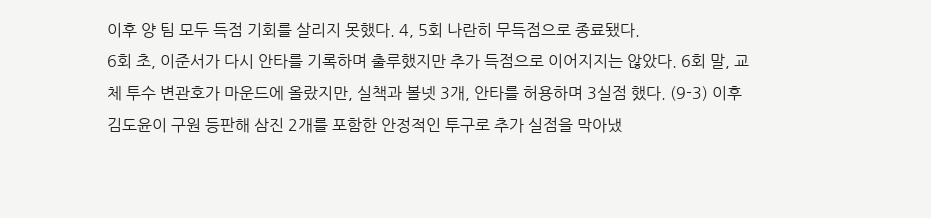이후 양 팀 모두 득점 기회를 살리지 못했다. 4, 5회 나란히 무득점으로 종료됐다.
6회 초, 이준서가 다시 안타를 기록하며 출루했지만 추가 득점으로 이어지지는 않았다. 6회 말, 교체 투수 변관호가 마운드에 올랐지만, 실책과 볼넷 3개, 안타를 허용하며 3실점 했다. (9-3) 이후 김도윤이 구원 등판해 삼진 2개를 포함한 안정적인 투구로 추가 실점을 막아냈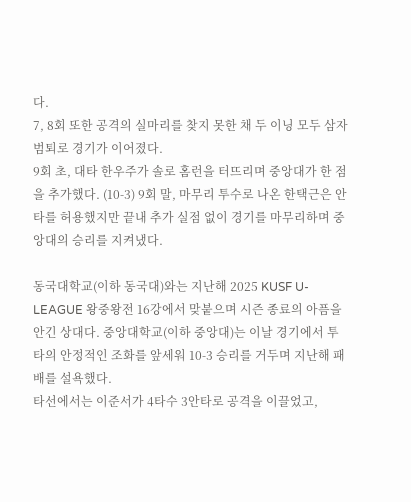다.
7, 8회 또한 공격의 실마리를 찾지 못한 채 두 이닝 모두 삼자범퇴로 경기가 이어졌다.
9회 초, 대타 한우주가 솔로 홈런을 터뜨리며 중앙대가 한 점을 추가했다. (10-3) 9회 말, 마무리 투수로 나온 한택근은 안타를 허용했지만 끝내 추가 실점 없이 경기를 마무리하며 중앙대의 승리를 지켜냈다.

동국대학교(이하 동국대)와는 지난해 2025 KUSF U-LEAGUE 왕중왕전 16강에서 맞붙으며 시즌 종료의 아픔을 안긴 상대다. 중앙대학교(이하 중앙대)는 이날 경기에서 투타의 안정적인 조화를 앞세워 10-3 승리를 거두며 지난해 패배를 설욕했다.
타선에서는 이준서가 4타수 3안타로 공격을 이끌었고,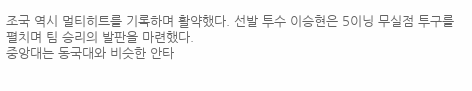조국 역시 멀티히트를 기록하며 활약했다. 선발 투수 이승현은 5이닝 무실점 투구를 펼치며 팀 승리의 발판을 마련했다.
중앙대는 동국대와 비슷한 안타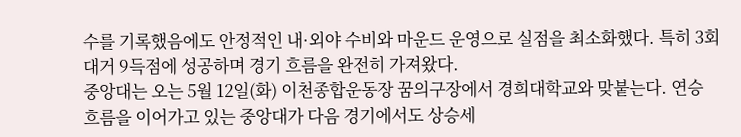수를 기록했음에도 안정적인 내·외야 수비와 마운드 운영으로 실점을 최소화했다. 특히 3회 대거 9득점에 성공하며 경기 흐름을 완전히 가져왔다.
중앙대는 오는 5월 12일(화) 이천종합운동장 꿈의구장에서 경희대학교와 맞붙는다. 연승 흐름을 이어가고 있는 중앙대가 다음 경기에서도 상승세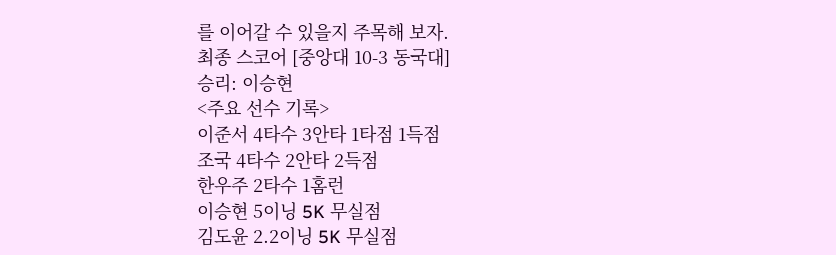를 이어갈 수 있을지 주목해 보자.
최종 스코어 [중앙대 10-3 동국대]
승리: 이승현
<주요 선수 기록>
이준서 4타수 3안타 1타점 1득점
조국 4타수 2안타 2득점
한우주 2타수 1홈런
이승현 5이닝 5K 무실점
김도윤 2.2이닝 5K 무실점